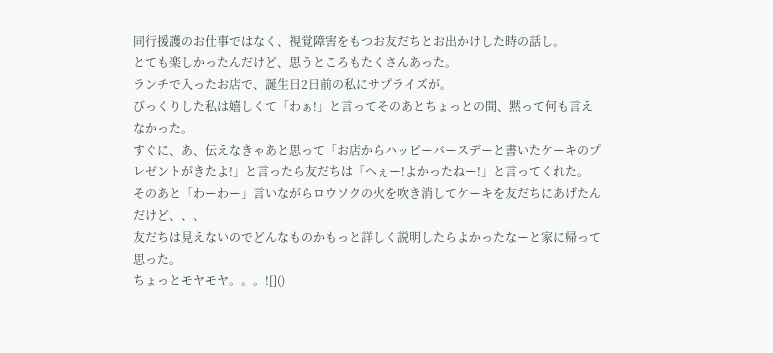同行援護のお仕事ではなく、視覚障害をもつお友だちとお出かけした時の話し。
とても楽しかったんだけど、思うところもたくさんあった。
ランチで入ったお店で、誕生日2日前の私にサプライズが。
びっくりした私は嬉しくて「わぁ!」と言ってそのあとちょっとの間、黙って何も言えなかった。
すぐに、あ、伝えなきゃあと思って「お店からハッピーバースデーと書いたケーキのプレゼントがきたよ!」と言ったら友だちは「へぇー!よかったねー!」と言ってくれた。
そのあと「わーわー」言いながらロウソクの火を吹き消してケーキを友だちにあげたんだけど、、、
友だちは見えないのでどんなものかもっと詳しく説明したらよかったなーと家に帰って思った。
ちょっとモヤモヤ。。。![]()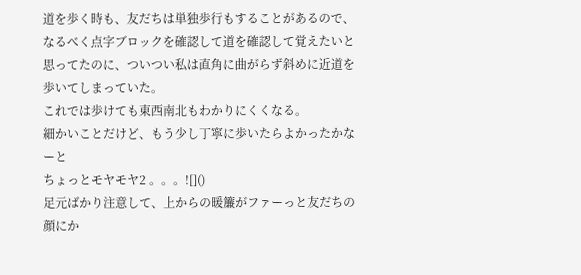道を歩く時も、友だちは単独歩行もすることがあるので、なるべく点字ブロックを確認して道を確認して覚えたいと思ってたのに、ついつい私は直角に曲がらず斜めに近道を歩いてしまっていた。
これでは歩けても東西南北もわかりにくくなる。
細かいことだけど、もう少し丁寧に歩いたらよかったかなーと
ちょっとモヤモヤ2 。。。![]()
足元ばかり注意して、上からの暖簾がファーっと友だちの顔にか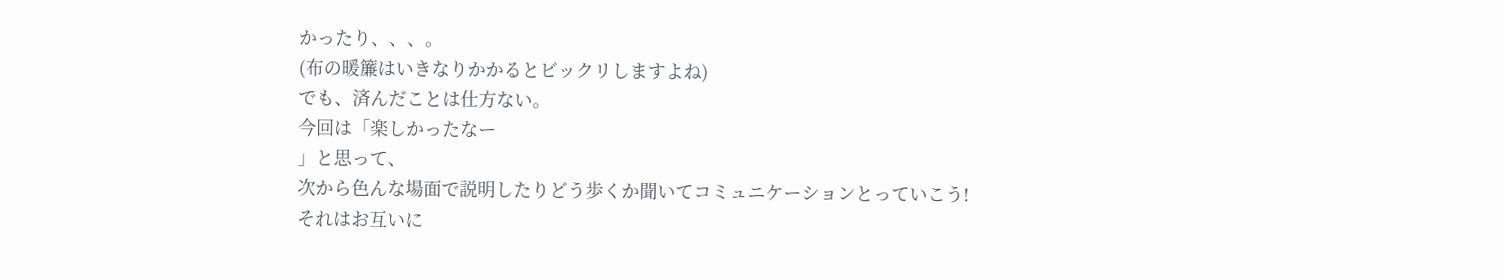かったり、、、。
(布の暖簾はいきなりかかるとビックリしますよね)
でも、済んだことは仕方ない。
今回は「楽しかったなー
」と思って、
次から色んな場面で説明したりどう歩くか聞いてコミュニケーションとっていこう!
それはお互いに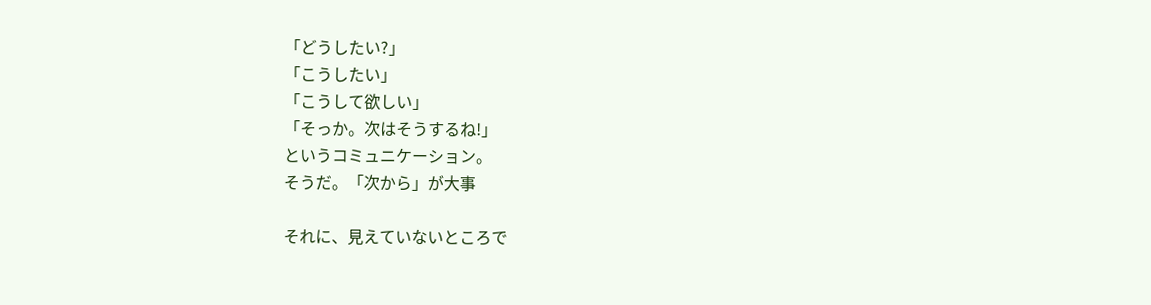「どうしたい?」
「こうしたい」
「こうして欲しい」
「そっか。次はそうするね!」
というコミュニケーション。
そうだ。「次から」が大事

それに、見えていないところで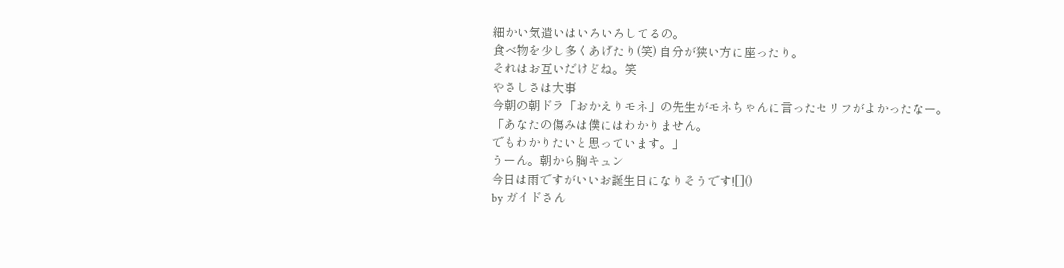細かい気遣いはいろいろしてるの。
食べ物を少し多くあげたり(笑) 自分が狭い方に座ったり。
それはお互いだけどね。笑
やさしさは大事
今朝の朝ドラ「おかえりモネ」の先生がモネちゃんに言ったセリフがよかったなー。
「あなたの傷みは僕にはわかりません。
でもわかりたいと思っています。」
うーん。朝から胸キュン
今日は雨ですがいいお誕生日になりそうです![]()
by ガイドさん